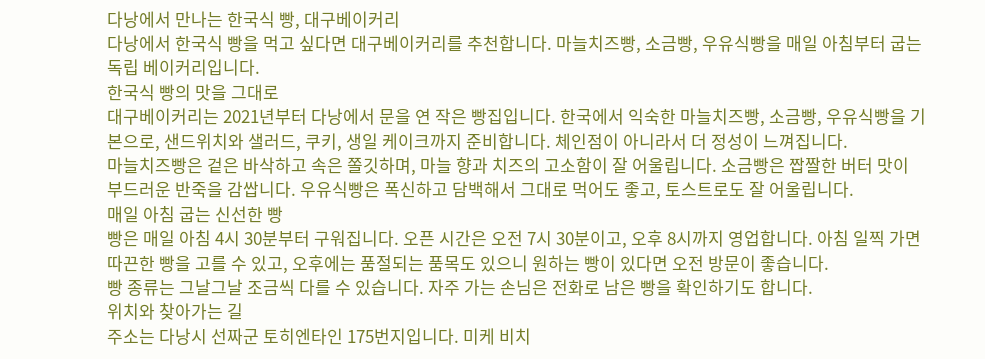다낭에서 만나는 한국식 빵, 대구베이커리
다낭에서 한국식 빵을 먹고 싶다면 대구베이커리를 추천합니다. 마늘치즈빵, 소금빵, 우유식빵을 매일 아침부터 굽는 독립 베이커리입니다.
한국식 빵의 맛을 그대로
대구베이커리는 2021년부터 다낭에서 문을 연 작은 빵집입니다. 한국에서 익숙한 마늘치즈빵, 소금빵, 우유식빵을 기본으로, 샌드위치와 샐러드, 쿠키, 생일 케이크까지 준비합니다. 체인점이 아니라서 더 정성이 느껴집니다.
마늘치즈빵은 겉은 바삭하고 속은 쫄깃하며, 마늘 향과 치즈의 고소함이 잘 어울립니다. 소금빵은 짭짤한 버터 맛이 부드러운 반죽을 감쌉니다. 우유식빵은 폭신하고 담백해서 그대로 먹어도 좋고, 토스트로도 잘 어울립니다.
매일 아침 굽는 신선한 빵
빵은 매일 아침 4시 30분부터 구워집니다. 오픈 시간은 오전 7시 30분이고, 오후 8시까지 영업합니다. 아침 일찍 가면 따끈한 빵을 고를 수 있고, 오후에는 품절되는 품목도 있으니 원하는 빵이 있다면 오전 방문이 좋습니다.
빵 종류는 그날그날 조금씩 다를 수 있습니다. 자주 가는 손님은 전화로 남은 빵을 확인하기도 합니다.
위치와 찾아가는 길
주소는 다낭시 선짜군 토히엔타인 175번지입니다. 미케 비치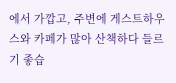에서 가깝고, 주변에 게스트하우스와 카페가 많아 산책하다 들르기 좋습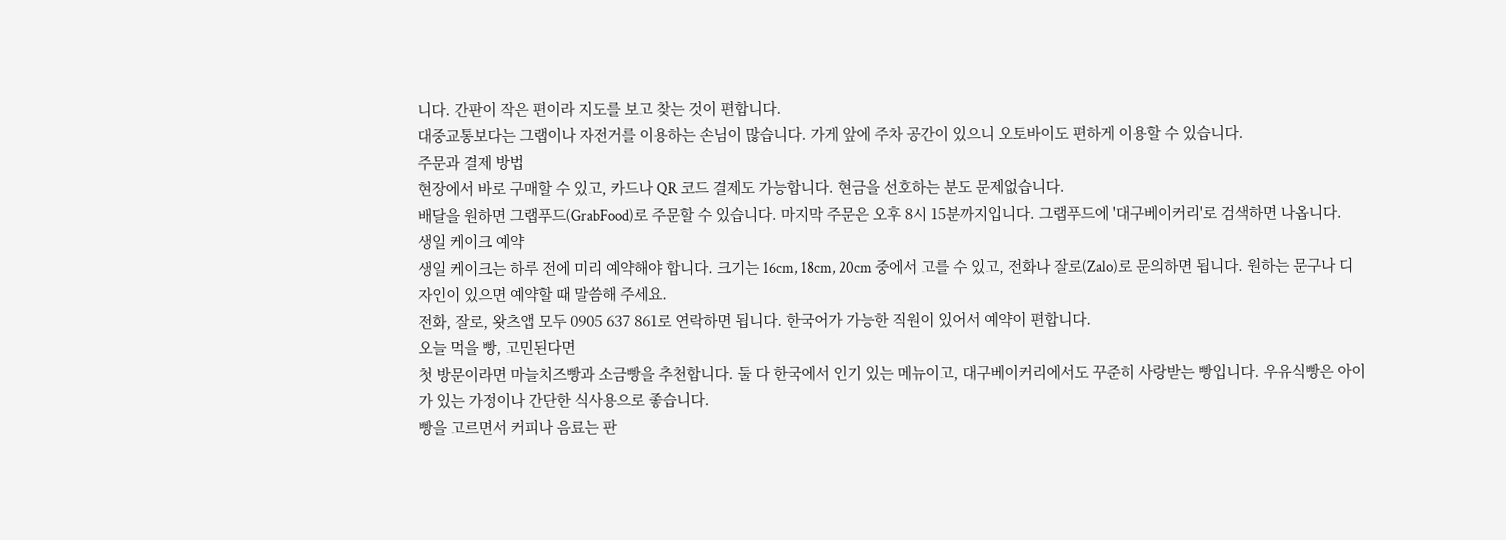니다. 간판이 작은 편이라 지도를 보고 찾는 것이 편합니다.
대중교통보다는 그랩이나 자전거를 이용하는 손님이 많습니다. 가게 앞에 주차 공간이 있으니 오토바이도 편하게 이용할 수 있습니다.
주문과 결제 방법
현장에서 바로 구매할 수 있고, 카드나 QR 코드 결제도 가능합니다. 현금을 선호하는 분도 문제없습니다.
배달을 원하면 그랩푸드(GrabFood)로 주문할 수 있습니다. 마지막 주문은 오후 8시 15분까지입니다. 그랩푸드에 '대구베이커리'로 검색하면 나옵니다.
생일 케이크 예약
생일 케이크는 하루 전에 미리 예약해야 합니다. 크기는 16cm, 18cm, 20cm 중에서 고를 수 있고, 전화나 잘로(Zalo)로 문의하면 됩니다. 원하는 문구나 디자인이 있으면 예약할 때 말씀해 주세요.
전화, 잘로, 왓츠앱 모두 0905 637 861로 연락하면 됩니다. 한국어가 가능한 직원이 있어서 예약이 편합니다.
오늘 먹을 빵, 고민된다면
첫 방문이라면 마늘치즈빵과 소금빵을 추천합니다. 둘 다 한국에서 인기 있는 메뉴이고, 대구베이커리에서도 꾸준히 사랑받는 빵입니다. 우유식빵은 아이가 있는 가정이나 간단한 식사용으로 좋습니다.
빵을 고르면서 커피나 음료는 판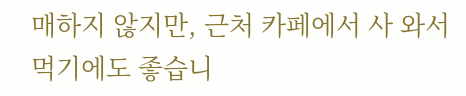매하지 않지만, 근처 카페에서 사 와서 먹기에도 좋습니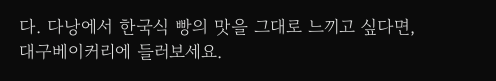다. 다낭에서 한국식 빵의 맛을 그대로 느끼고 싶다면, 대구베이커리에 들러보세요.